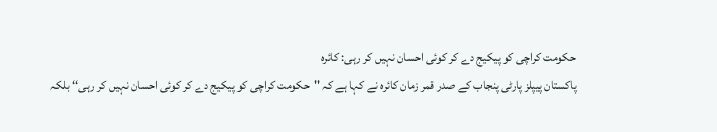حکومت کراچی کو پیکیج دے کر کوئی احسان نہیں کر رہی: کائرہ
پاکستان پیپلز پارٹی پنجاب کے صدر قمر زمان کائرہ نے کہا ہے کہ ''حکومت کراچی کو پیکیج دے کر کوئی احسان نہیں کر رہی‘‘ بلکہ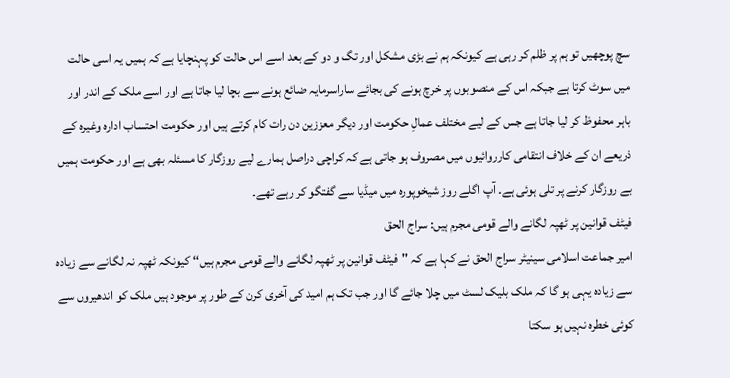سچ پوچھیں تو ہم پر ظلم کر رہی ہے کیونکہ ہم نے بڑی مشکل اور تگ و دو کے بعد اسے اس حالت کو پہنچایا ہے کہ ہمیں یہ اسی حالت میں سوٹ کرتا ہے جبکہ اس کے منصوبوں پر خرچ ہونے کی بجائے ساراسرمایہ ضائع ہونے سے بچا لیا جاتا ہے اور اسے ملک کے اندر اور باہر محفوظ کر لیا جاتا ہے جس کے لیے مختلف عمالِ حکومت اور دیگر معززین دن رات کام کرتے ہیں اور حکومت احتساب ادارہ وغیرہ کے ذریعے ان کے خلاف انتقامی کارروائیوں میں مصروف ہو جاتی ہے کہ کراچی دراصل ہمارے لیے روزگار کا مسئلہ بھی ہے اور حکومت ہمیں بے روزگار کرنے پر تلی ہوئی ہے۔ آپ اگلے روز شیخوپورہ میں میڈیا سے گفتگو کر رہے تھے۔
فیٹف قوانین پر ٹھپہ لگانے والے قومی مجرم ہیں: سراج الحق
امیر جماعت اسلامی سینیٹر سراج الحق نے کہا ہے کہ ''فیٹف قوانین پر ٹھپہ لگانے والے قومی مجرم ہیں‘‘ کیونکہ ٹھپہ نہ لگانے سے زیادہ سے زیادہ یہی ہو گا کہ ملک بلیک لسٹ میں چلا جائے گا اور جب تک ہم امید کی آخری کرن کے طور پر موجود ہیں ملک کو اندھیروں سے کوئی خطرہ نہیں ہو سکتا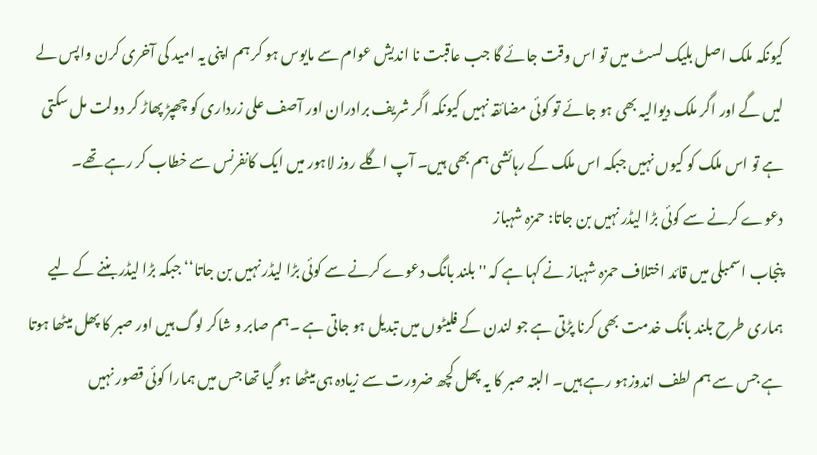کیونکہ ملک اصل بلیک لسٹ میں تو اس وقت جائے گا جب عاقبت نا اندیش عوام سے مایوس ہو کر ہم اپنی یہ امید کی آخری کرن واپس لے لیں گے اور اگر ملک دیوالیہ بھی ہو جائے تو کوئی مضائقہ نہیں کیونکہ اگر شریف برادران اور آصف علی زرداری کو چھپڑ پھاڑ کر دولت مل سکتی ہے تو اس ملک کو کیوں نہیں جبکہ اس ملک کے رہائشی ہم بھی ہیں۔ آپ اگلے روز لاہور میں ایک کانفرنس سے خطاب کر رہے تھے۔
دعوے کرنے سے کوئی بڑا لیڈر نہیں بن جاتا: حمزہ شہباز
پنجاب اسمبلی میں قائد اختلاف حمزہ شہباز نے کہا ہے کہ ''بلند بانگ دعوے کرنے سے کوئی بڑا لیڈر نہیں بن جاتا‘‘ جبکہ بڑا لیڈر بننے کے لیے ہماری طرح بلند بانگ خدمت بھی کرنا پڑتی ہے جو لندن کے فلیٹوں میں تبدیل ہو جاتی ہے ۔ہم صابر و شاکر لوگ ہیں اور صبر کا پھل میٹھا ہوتا ہے جس سے ہم لطف اندوزہو رہے ہیں۔ البتہ صبر کا یہ پھل کچھ ضرورت سے زیادہ ہی میٹھا ہو گیا تھا جس میں ہمارا کوئی قصور نہیں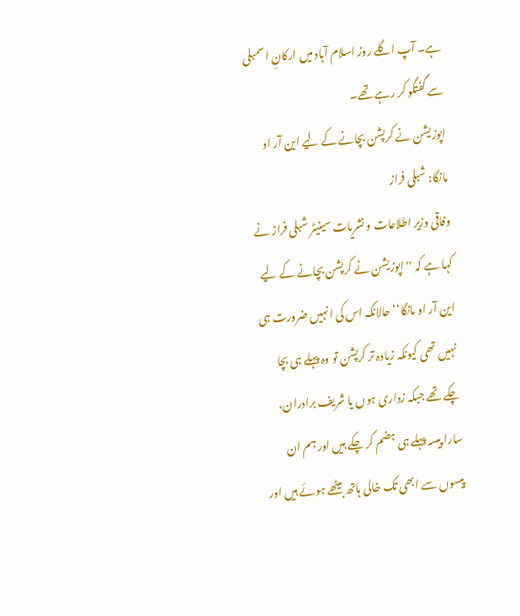ہے۔ آپ اگلے روز اسلام آباد میں ارکانِ اسمبلی سے گفتگو کر رہے تھے۔
اپوزیشن نے کرپشن بچانے کے لیے این آر او مانگا: شبلی فراز
وفاقی وزیر اطلاعات و نشریات سینیٹر شبلی فراز نے کہا ہے کہ ''اپوزیشن نے کرپشن بچانے کے لیے این آر او مانگا‘‘ حالانکہ اس کی انہیں ضرورت ہی نہیں تھی کیونکہ زیادہ تر کرپشن تو وہ پہلے ہی بچا چکے تھے جبکہ زداری ہوں یا شریف برادران، سارا پیسہ پہلے ہی ہضم کر چکے ہیں اور ہم ان پیسوں سے ابھی تک خالی ہاتھ بیٹھے ہوئے ہیں اور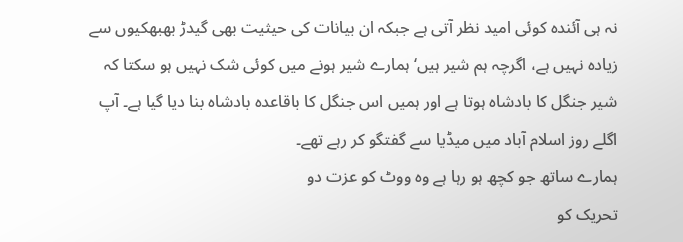نہ ہی آئندہ کوئی امید نظر آتی ہے جبکہ ان بیانات کی حیثیت بھی گیدڑ بھبھکیوں سے زیادہ نہیں ہے، اگرچہ ہم شیر ہیں‘ہمارے شیر ہونے میں کوئی شک نہیں ہو سکتا کہ شیر جنگل کا بادشاہ ہوتا ہے اور ہمیں اس جنگل کا باقاعدہ بادشاہ بنا دیا گیا ہے۔ آپ اگلے روز اسلام آباد میں میڈیا سے گفتگو کر رہے تھے۔
ہمارے ساتھ جو کچھ ہو رہا ہے وہ ووٹ کو عزت دو
تحریک کو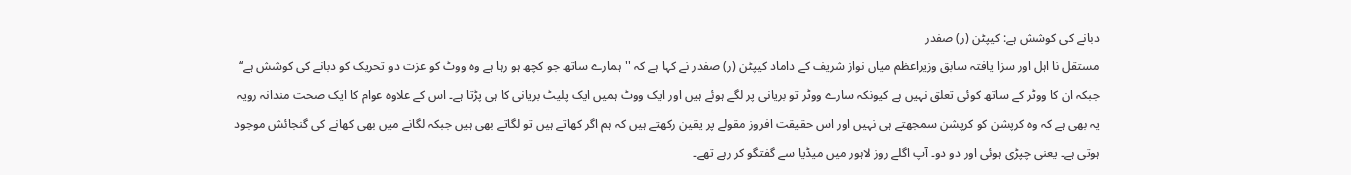دبانے کی کوشش ہے: کیپٹن (ر) صفدر
مستقل نا اہل اور سزا یافتہ سابق وزیراعظم میاں نواز شریف کے داماد کیپٹن (ر) صفدر نے کہا ہے کہ ''ہمارے ساتھ جو کچھ ہو رہا ہے وہ ووٹ کو عزت دو تحریک کو دبانے کی کوشش ہے‘‘ جبکہ ان کا ووٹر کے ساتھ کوئی تعلق نہیں ہے کیونکہ سارے ووٹر تو بریانی پر لگے ہوئے ہیں اور ایک ووٹ ہمیں ایک پلیٹ بریانی کا ہی پڑتا ہے۔ اس کے علاوہ عوام کا ایک صحت مندانہ رویہ یہ بھی ہے کہ وہ کرپشن کو کرپشن سمجھتے ہی نہیں اور اس حقیقت افروز مقولے پر یقین رکھتے ہیں کہ ہم اگر کھاتے ہیں تو لگاتے بھی ہیں جبکہ لگانے میں بھی کھانے کی گنجائش موجود ہوتی ہے۔ یعنی چپڑی ہوئی اور دو دو۔ آپ اگلے روز لاہور میں میڈیا سے گفتگو کر رہے تھے۔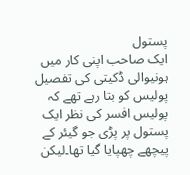پستول
ایک صاحب اپنی کار میں ہونیوالی ڈکیتی کی تفصیل پولیس کو بتا رہے تھے کہ پولیس افسر کی نظر ایک پستول پر پڑی جو گیئر کے پیچھے چھپایا گیا تھا۔لیکن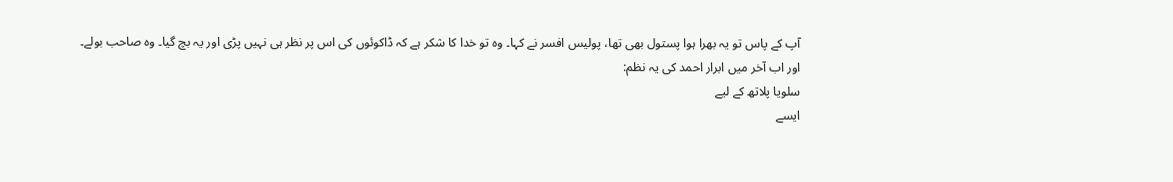آپ کے پاس تو یہ بھرا ہوا پستول بھی تھا، پولیس افسر نے کہا۔ وہ تو خدا کا شکر ہے کہ ڈاکوئوں کی اس پر نظر ہی نہیں پڑی اور یہ بچ گیا۔ وہ صاحب بولے۔
اور اب آخر میں ابرار احمد کی یہ نظم:
سلویا پلاتھ کے لیے
ایسے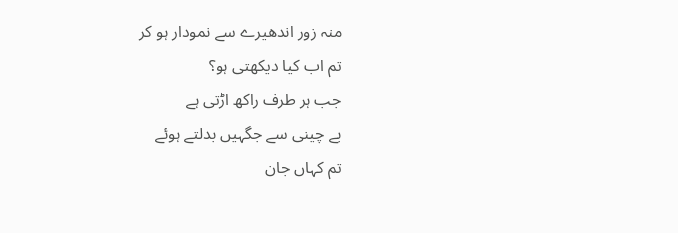منہ زور اندھیرے سے نمودار ہو کر
تم اب کیا دیکھتی ہو؟
جب ہر طرف راکھ اڑتی ہے
بے چینی سے جگہیں بدلتے ہوئے
تم کہاں جان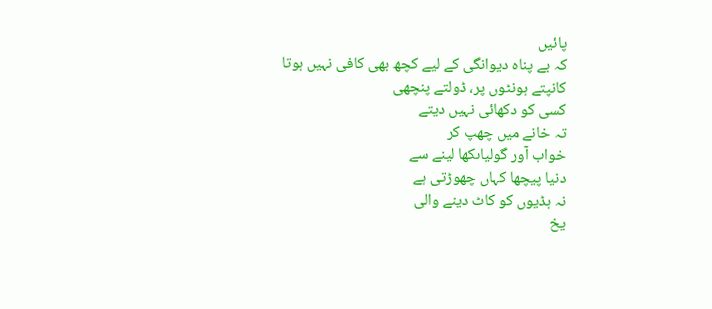پائیں
کہ بے پناہ دیوانگی کے لیے کچھ بھی کافی نہیں ہوتا
کانپتے ہونٹوں پر، ڈولتے پنچھی
کسی کو دکھائی نہیں دیتے
تہ خانے میں چھپ کر
خواب آور گولیاںکھا لینے سے
دنیا پیچھا کہاں چھوڑتی ہے
نہ ہڈیوں کو کاٹ دینے والی
یخ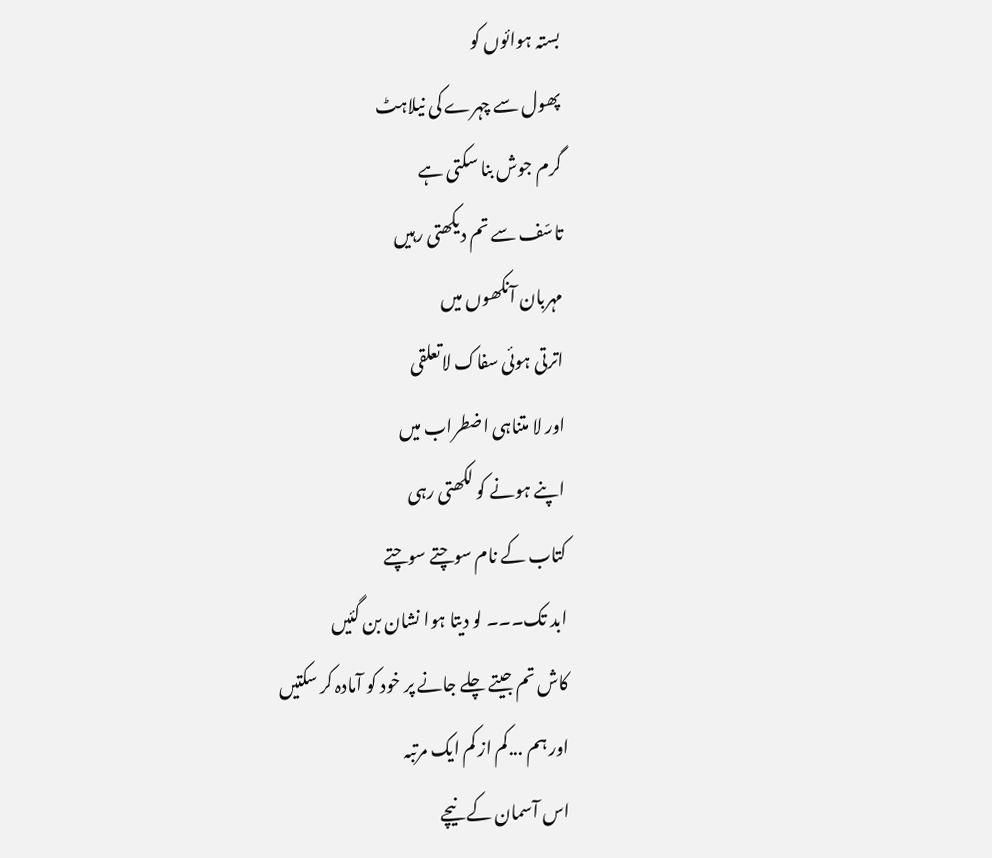بستہ ہوائوں کو
پھول سے چہرے کی نیلاہٹ
گرم جوش بنا سکتی ہے
تاسّف سے تم دیکھتی رہیں
مہربان آنکھوں میں
اترتی ہوئی سفاک لاتعلقی
اور لا متناہی اضطراب میں
اپنے ہونے کو لکھتی رہی
کتاب کے نام سوچتے سوچتے
ابد تک۔۔۔ لو دیتا ہوا نشان بن گئیں
کاش تم جیتے چلے جانے پر خود کو آمادہ کر سکتیں
اور ہم ...کم از کم ایک مرتبہ
اس آسمان کے نیچے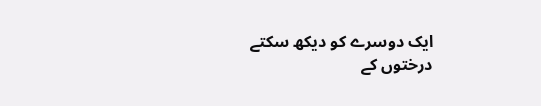ایک دوسرے کو دیکھ سکتے
درختوں کے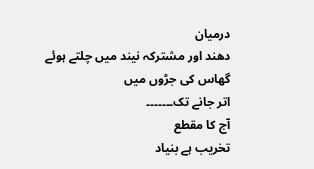درمیان
دھند اور مشترکہ نیند میں چلتے ہوئے
گھاس کی جڑوں میں
اتر جانے تک۔۔۔۔۔۔۔
آج کا مقطع
تخریب ہے بنیاد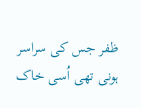ظفر جس کی سراسر
ہونی تھی اُسی خاک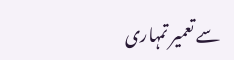سے تعمیر تمہاری